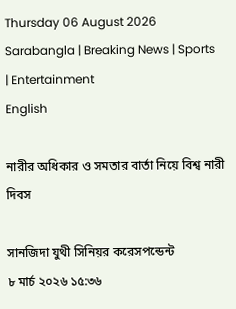Thursday 06 August 2026
Sarabangla | Breaking News | Sports | Entertainment
English

নারীর অধিকার ও সমতার বার্তা নিয়ে বিশ্ব নারী দিবস

সানজিদা যুথী সিনিয়র করেসপন্ডেন্ট
৮ মার্চ ২০২৬ ১৫:৩৬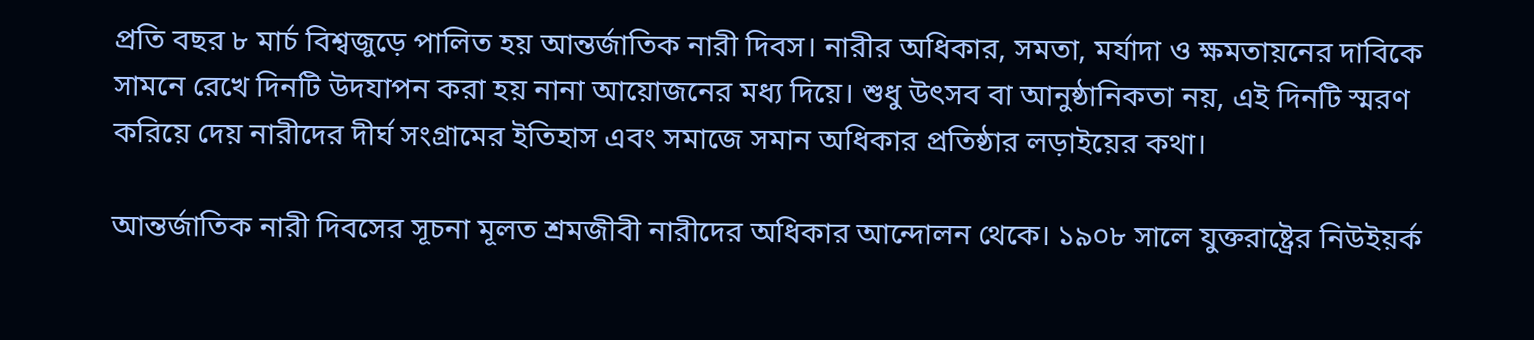প্রতি বছর ৮ মার্চ বিশ্বজুড়ে পালিত হয় আন্তর্জাতিক নারী দিবস। নারীর অধিকার, সমতা, মর্যাদা ও ক্ষমতায়নের দাবিকে সামনে রেখে দিনটি উদযাপন করা হয় নানা আয়োজনের মধ্য দিয়ে। শুধু উৎসব বা আনুষ্ঠানিকতা নয়, এই দিনটি স্মরণ করিয়ে দেয় নারীদের দীর্ঘ সংগ্রামের ইতিহাস এবং সমাজে সমান অধিকার প্রতিষ্ঠার লড়াইয়ের কথা।

আন্তর্জাতিক নারী দিবসের সূচনা মূলত শ্রমজীবী নারীদের অধিকার আন্দোলন থেকে। ১৯০৮ সালে যুক্তরাষ্ট্রের নিউইয়র্ক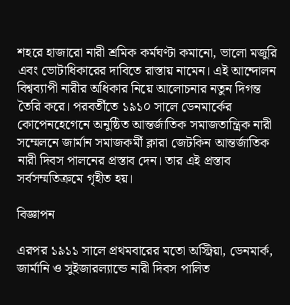শহরে হাজারো নারী শ্রমিক কর্মঘণ্টা কমানো, ভালো মজুরি এবং ভোটাধিকারের দাবিতে রাস্তায় নামেন। এই আন্দোলন বিশ্বব্যাপী নারীর অধিকার নিয়ে আলোচনার নতুন দিগন্ত তৈরি করে। পরবর্তীতে ১৯১০ সালে ডেনমার্কের কোপেনহেগেনে অনুষ্ঠিত আন্তর্জাতিক সমাজতান্ত্রিক নারী সম্মেলনে জার্মান সমাজকর্মী ক্লারা জেটকিন আন্তর্জাতিক নারী দিবস পালনের প্রস্তাব দেন। তার এই প্রস্তাব সর্বসম্মতিক্রমে গৃহীত হয়।

বিজ্ঞাপন

এরপর ১৯১১ সালে প্রথমবারের মতো অস্ট্রিয়া, ডেনমার্ক, জার্মানি ও সুইজারল্যান্ডে নারী দিবস পালিত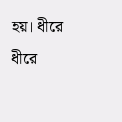হয়। ধীরে ধীরে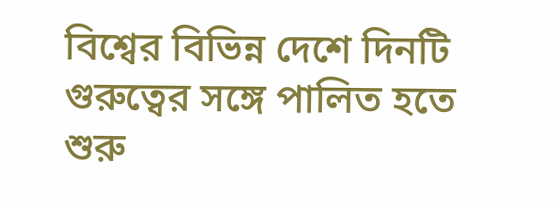বিশ্বের বিভিন্ন দেশে দিনটি গুরুত্বের সঙ্গে পালিত হতে শুরু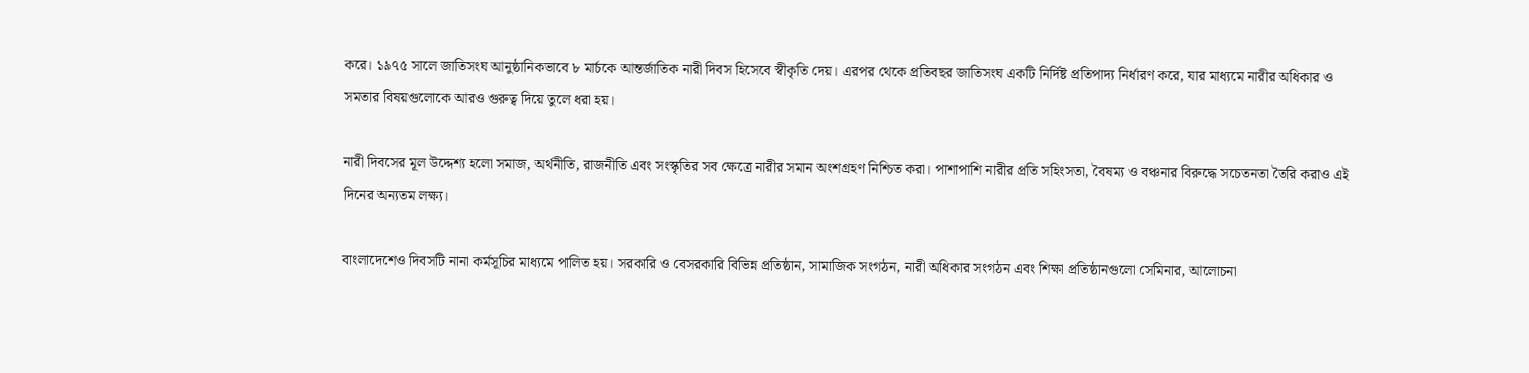করে। ১৯৭৫ সালে জাতিসংঘ আনুষ্ঠানিকভাবে ৮ মার্চকে আন্তর্জাতিক নারী দিবস হিসেবে স্বীকৃতি দেয়। এরপর থেকে প্রতিবছর জাতিসংঘ একটি নির্দিষ্ট প্রতিপাদ্য নির্ধারণ করে, যার মাধ্যমে নারীর অধিকার ও সমতার বিষয়গুলোকে আরও গুরুত্ব দিয়ে তুলে ধরা হয়।

নারী দিবসের মূল উদ্দেশ্য হলো সমাজ, অর্থনীতি, রাজনীতি এবং সংস্কৃতির সব ক্ষেত্রে নারীর সমান অংশগ্রহণ নিশ্চিত করা। পাশাপাশি নারীর প্রতি সহিংসতা, বৈষম্য ও বঞ্চনার বিরুদ্ধে সচেতনতা তৈরি করাও এই দিনের অন্যতম লক্ষ্য।

বাংলাদেশেও দিবসটি নানা কর্মসূচির মাধ্যমে পালিত হয়। সরকারি ও বেসরকারি বিভিন্ন প্রতিষ্ঠান, সামাজিক সংগঠন, নারী অধিকার সংগঠন এবং শিক্ষা প্রতিষ্ঠানগুলো সেমিনার, আলোচনা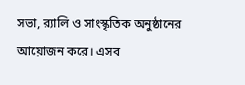সভা, র‍্যালি ও সাংস্কৃতিক অনুষ্ঠানের আয়োজন করে। এসব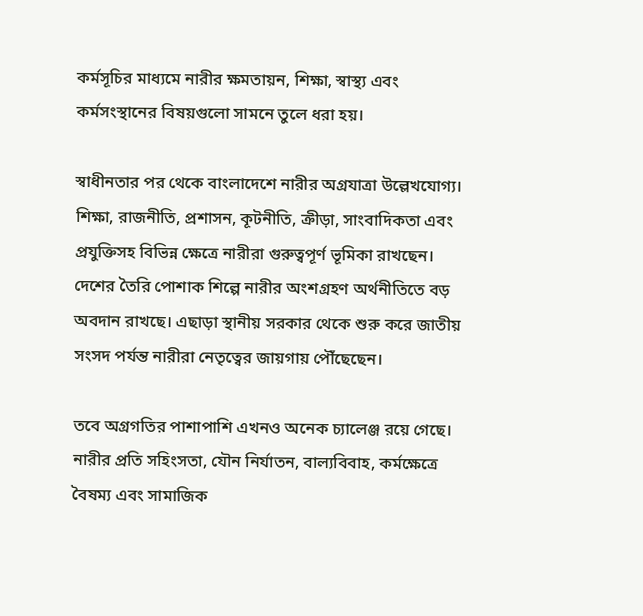কর্মসূচির মাধ্যমে নারীর ক্ষমতায়ন, শিক্ষা, স্বাস্থ্য এবং কর্মসংস্থানের বিষয়গুলো সামনে তুলে ধরা হয়।

স্বাধীনতার পর থেকে বাংলাদেশে নারীর অগ্রযাত্রা উল্লেখযোগ্য। শিক্ষা, রাজনীতি, প্রশাসন, কূটনীতি, ক্রীড়া, সাংবাদিকতা এবং প্রযুক্তিসহ বিভিন্ন ক্ষেত্রে নারীরা গুরুত্বপূর্ণ ভূমিকা রাখছেন। দেশের তৈরি পোশাক শিল্পে নারীর অংশগ্রহণ অর্থনীতিতে বড় অবদান রাখছে। এছাড়া স্থানীয় সরকার থেকে শুরু করে জাতীয় সংসদ পর্যন্ত নারীরা নেতৃত্বের জায়গায় পৌঁছেছেন।

তবে অগ্রগতির পাশাপাশি এখনও অনেক চ্যালেঞ্জ রয়ে গেছে। নারীর প্রতি সহিংসতা, যৌন নির্যাতন, বাল্যবিবাহ, কর্মক্ষেত্রে বৈষম্য এবং সামাজিক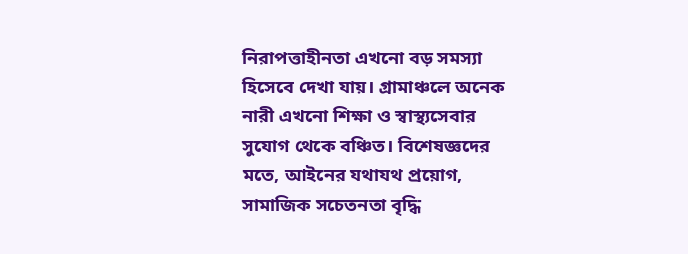নিরাপত্তাহীনতা এখনো বড় সমস্যা হিসেবে দেখা যায়। গ্রামাঞ্চলে অনেক নারী এখনো শিক্ষা ও স্বাস্থ্যসেবার সুযোগ থেকে বঞ্চিত। বিশেষজ্ঞদের মতে, আইনের যথাযথ প্রয়োগ, সামাজিক সচেতনতা বৃদ্ধি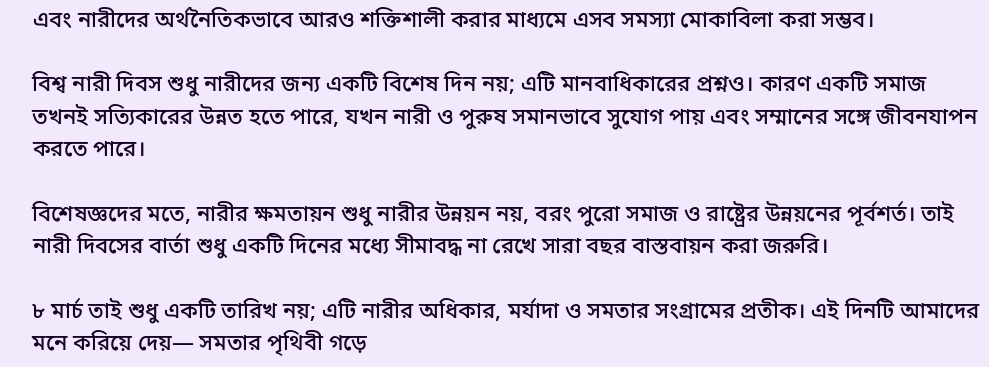এবং নারীদের অর্থনৈতিকভাবে আরও শক্তিশালী করার মাধ্যমে এসব সমস্যা মোকাবিলা করা সম্ভব।

বিশ্ব নারী দিবস শুধু নারীদের জন্য একটি বিশেষ দিন নয়; এটি মানবাধিকারের প্রশ্নও। কারণ একটি সমাজ তখনই সত্যিকারের উন্নত হতে পারে, যখন নারী ও পুরুষ সমানভাবে সুযোগ পায় এবং সম্মানের সঙ্গে জীবনযাপন করতে পারে।

বিশেষজ্ঞদের মতে, নারীর ক্ষমতায়ন শুধু নারীর উন্নয়ন নয়, বরং পুরো সমাজ ও রাষ্ট্রের উন্নয়নের পূর্বশর্ত। তাই নারী দিবসের বার্তা শুধু একটি দিনের মধ্যে সীমাবদ্ধ না রেখে সারা বছর বাস্তবায়ন করা জরুরি।

৮ মার্চ তাই শুধু একটি তারিখ নয়; এটি নারীর অধিকার, মর্যাদা ও সমতার সংগ্রামের প্রতীক। এই দিনটি আমাদের মনে করিয়ে দেয়— সমতার পৃথিবী গড়ে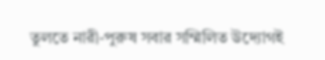তুলতে নারী-পুরুষ সবার সম্মিলিত উদ্যোগই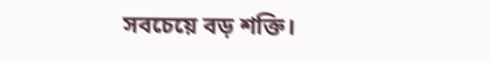সবচেয়ে বড় শক্তি।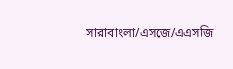সারাবাংলা/এসজে/এএসজি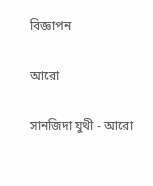বিজ্ঞাপন

আরো

সানজিদা যুথী - আরো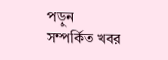পড়ুন
সম্পর্কিত খবর